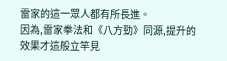雷家的這一眾人都有所長進。
因為,雷家拳法和《八方勁》同源,提升的效果才這般立竿見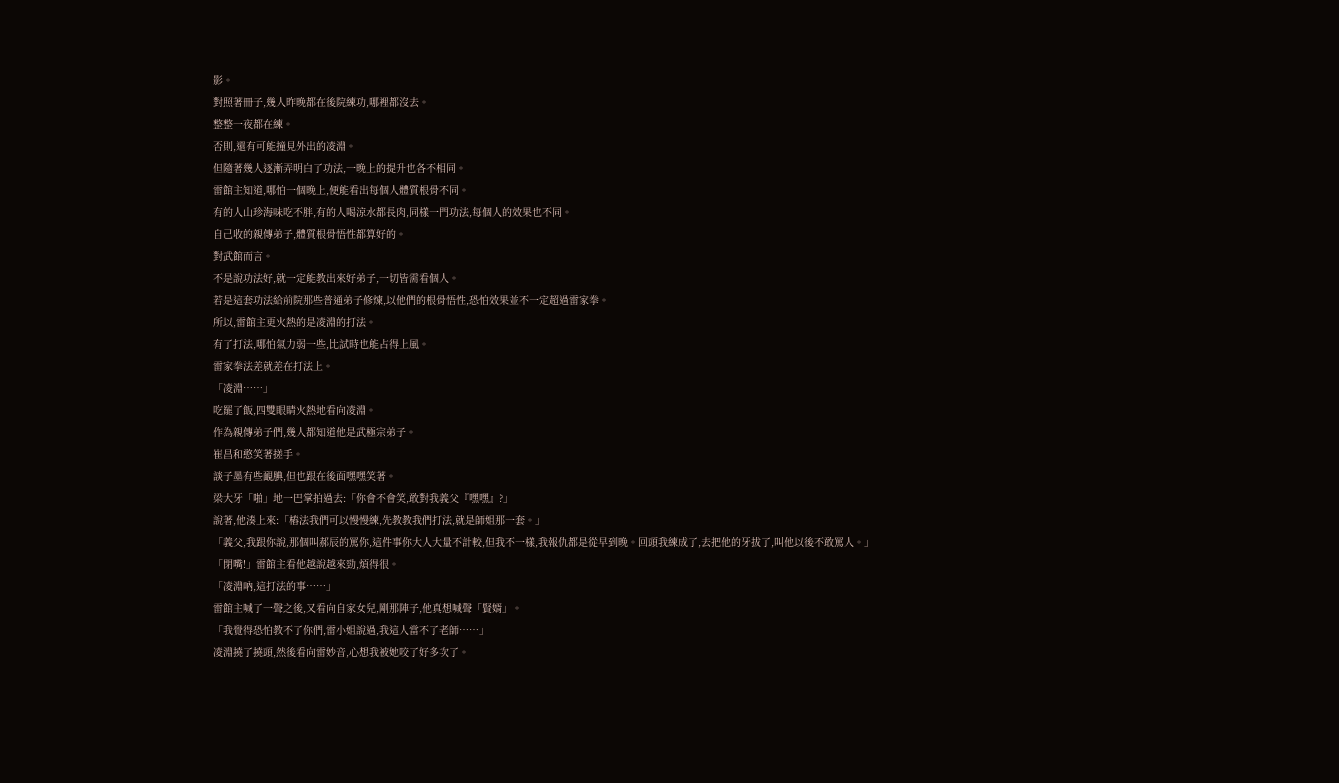影。
對照著冊子,幾人昨晚都在後院練功,哪裡都沒去。
整整一夜都在練。
否則,還有可能撞見外出的凌淵。
但隨著幾人逐漸弄明白了功法,一晚上的提升也各不相同。
雷館主知道,哪怕一個晚上,便能看出每個人體質根骨不同。
有的人山珍海味吃不胖,有的人喝涼水都長肉,同樣一門功法,每個人的效果也不同。
自己收的親傳弟子,體質根骨悟性都算好的。
對武館而言。
不是說功法好,就一定能教出來好弟子,一切皆需看個人。
若是這套功法給前院那些普通弟子修煉,以他們的根骨悟性,恐怕效果並不一定超過雷家拳。
所以,雷館主更火熱的是凌淵的打法。
有了打法,哪怕氣力弱一些,比試時也能占得上風。
雷家拳法差就差在打法上。
「凌淵……」
吃罷了飯,四雙眼睛火熱地看向凌淵。
作為親傳弟子們,幾人都知道他是武極宗弟子。
崔昌和憨笑著搓手。
談子墨有些靦腆,但也跟在後面嘿嘿笑著。
梁大牙「啪」地一巴掌拍過去:「你會不會笑,敢對我義父『嘿嘿』?」
說著,他湊上來:「樁法我們可以慢慢練,先教教我們打法,就是師姐那一套。」
「義父,我跟你說,那個叫郝辰的罵你,這件事你大人大量不計較,但我不一樣,我報仇都是從早到晚。回頭我練成了,去把他的牙拔了,叫他以後不敢罵人。」
「閉嘴!」雷館主看他越說越來勁,煩得很。
「凌淵吶,這打法的事……」
雷館主喊了一聲之後,又看向自家女兒,剛那陣子,他真想喊聲「賢婿」。
「我覺得恐怕教不了你們,雷小姐說過,我這人當不了老師……」
凌淵撓了撓頭,然後看向雷妙音,心想我被她咬了好多次了。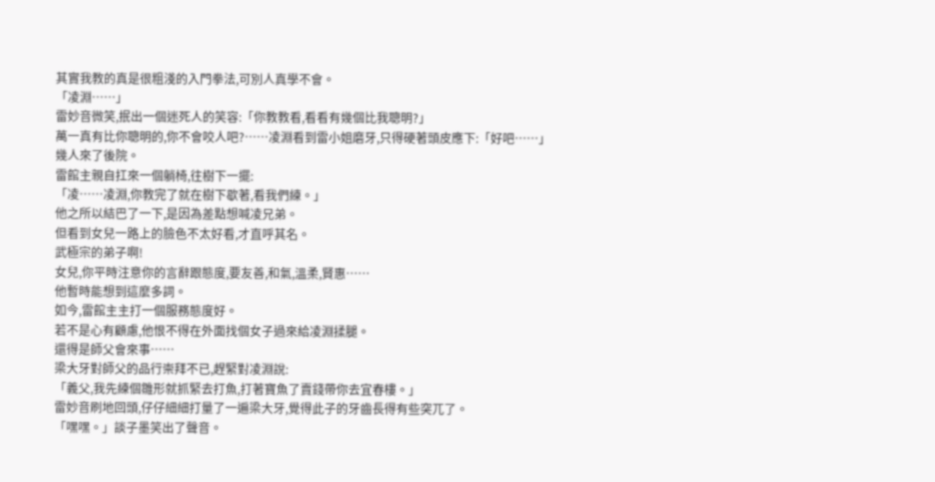其實我教的真是很粗淺的入門拳法,可別人真學不會。
「凌淵……」
雷妙音微笑,抿出一個迷死人的笑容:「你教教看,看看有幾個比我聰明?」
萬一真有比你聰明的,你不會咬人吧?……凌淵看到雷小姐磨牙,只得硬著頭皮應下:「好吧……」
幾人來了後院。
雷館主親自扛來一個躺椅,往樹下一擺:
「凌……凌淵,你教完了就在樹下歇著,看我們練。」
他之所以結巴了一下,是因為差點想喊凌兄弟。
但看到女兒一路上的臉色不太好看,才直呼其名。
武極宗的弟子啊!
女兒,你平時注意你的言辭跟態度,要友善,和氣,溫柔,賢惠……
他暫時能想到這麼多詞。
如今,雷館主主打一個服務態度好。
若不是心有顧慮,他恨不得在外面找個女子過來給凌淵揉腿。
還得是師父會來事……
梁大牙對師父的品行崇拜不已,趕緊對凌淵說:
「義父,我先練個雛形就抓緊去打魚,打著寶魚了賣錢帶你去宜春樓。」
雷妙音刷地回頭,仔仔細細打量了一遍梁大牙,覺得此子的牙齒長得有些突兀了。
「嘿嘿。」談子墨笑出了聲音。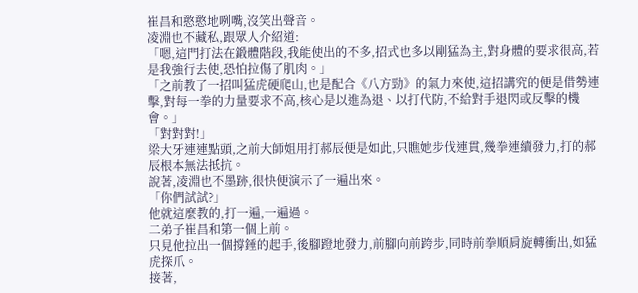崔昌和憨憨地咧嘴,沒笑出聲音。
凌淵也不藏私,跟眾人介紹道:
「嗯,這門打法在鍛體階段,我能使出的不多,招式也多以剛猛為主,對身體的要求很高,若是我強行去使,恐怕拉傷了肌肉。」
「之前教了一招叫猛虎硬爬山,也是配合《八方勁》的氣力來使,這招講究的便是借勢連擊,對每一拳的力量要求不高,核心是以進為退、以打代防,不給對手退閃或反擊的機會。」
「對對對!」
梁大牙連連點頭,之前大師姐用打郝辰便是如此,只瞧她步伐連貫,幾拳連續發力,打的郝辰根本無法抵抗。
說著,凌淵也不墨跡,很快便演示了一遍出來。
「你們試試?」
他就這麼教的,打一遍,一遍過。
二弟子崔昌和第一個上前。
只見他拉出一個撐錘的起手,後腳蹬地發力,前腳向前跨步,同時前拳順肩旋轉衝出,如猛虎探爪。
接著,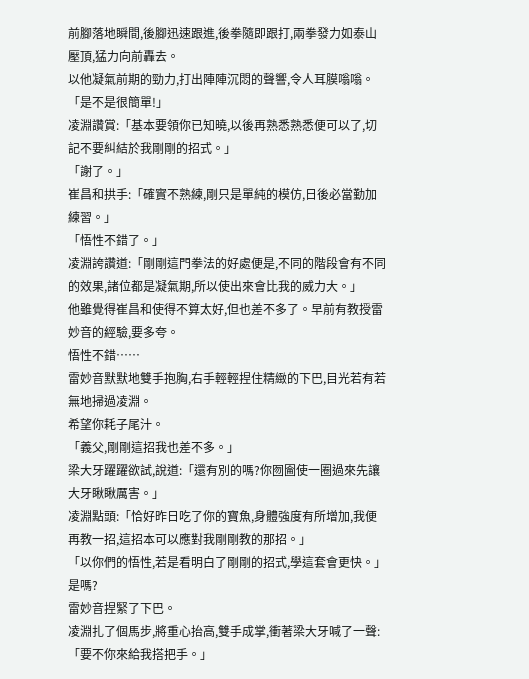前腳落地瞬間,後腳迅速跟進,後拳隨即跟打,兩拳發力如泰山壓頂,猛力向前轟去。
以他凝氣前期的勁力,打出陣陣沉悶的聲響,令人耳膜嗡嗡。
「是不是很簡單!」
凌淵讚賞:「基本要領你已知曉,以後再熟悉熟悉便可以了,切記不要糾結於我剛剛的招式。」
「謝了。」
崔昌和拱手:「確實不熟練,剛只是單純的模仿,日後必當勤加練習。」
「悟性不錯了。」
凌淵誇讚道:「剛剛這門拳法的好處便是,不同的階段會有不同的效果,諸位都是凝氣期,所以使出來會比我的威力大。」
他雖覺得崔昌和使得不算太好,但也差不多了。早前有教授雷妙音的經驗,要多夸。
悟性不錯……
雷妙音默默地雙手抱胸,右手輕輕捏住精緻的下巴,目光若有若無地掃過凌淵。
希望你耗子尾汁。
「義父,剛剛這招我也差不多。」
梁大牙躍躍欲試,說道:「還有別的嗎?你囫圇使一圈過來先讓大牙瞅瞅厲害。」
凌淵點頭:「恰好昨日吃了你的寶魚,身體強度有所增加,我便再教一招,這招本可以應對我剛剛教的那招。」
「以你們的悟性,若是看明白了剛剛的招式,學這套會更快。」
是嗎?
雷妙音捏緊了下巴。
凌淵扎了個馬步,將重心抬高,雙手成掌,衝著梁大牙喊了一聲:
「要不你來給我搭把手。」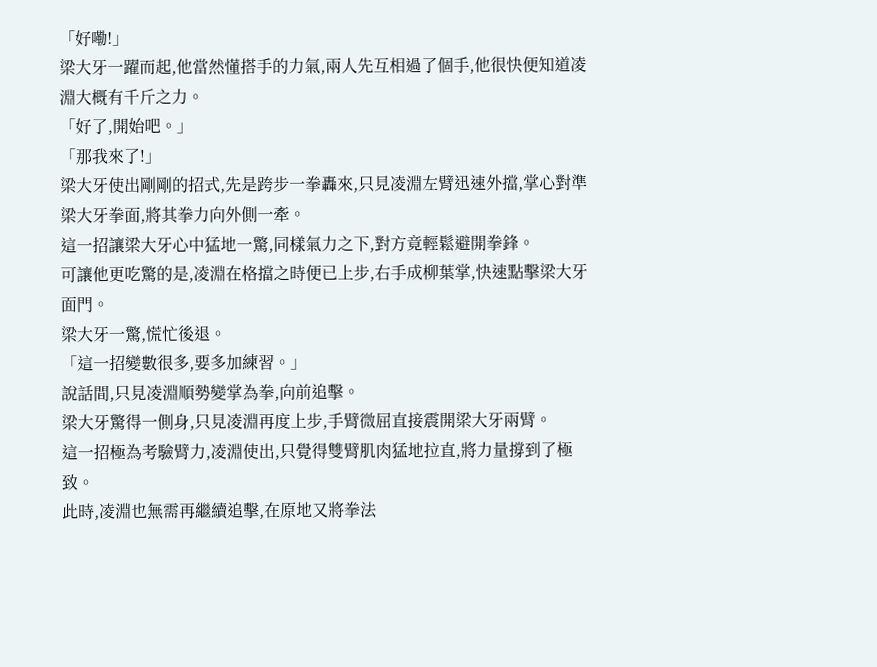「好嘞!」
梁大牙一躍而起,他當然懂搭手的力氣,兩人先互相過了個手,他很快便知道凌淵大概有千斤之力。
「好了,開始吧。」
「那我來了!」
梁大牙使出剛剛的招式,先是跨步一拳轟來,只見凌淵左臂迅速外擋,掌心對準梁大牙拳面,將其拳力向外側一牽。
這一招讓梁大牙心中猛地一驚,同樣氣力之下,對方竟輕鬆避開拳鋒。
可讓他更吃驚的是,凌淵在格擋之時便已上步,右手成柳葉掌,快速點擊梁大牙面門。
梁大牙一驚,慌忙後退。
「這一招變數很多,要多加練習。」
說話間,只見凌淵順勢變掌為拳,向前追擊。
梁大牙驚得一側身,只見凌淵再度上步,手臂微屈直接震開梁大牙兩臂。
這一招極為考驗臂力,凌淵使出,只覺得雙臂肌肉猛地拉直,將力量撐到了極致。
此時,凌淵也無需再繼續追擊,在原地又將拳法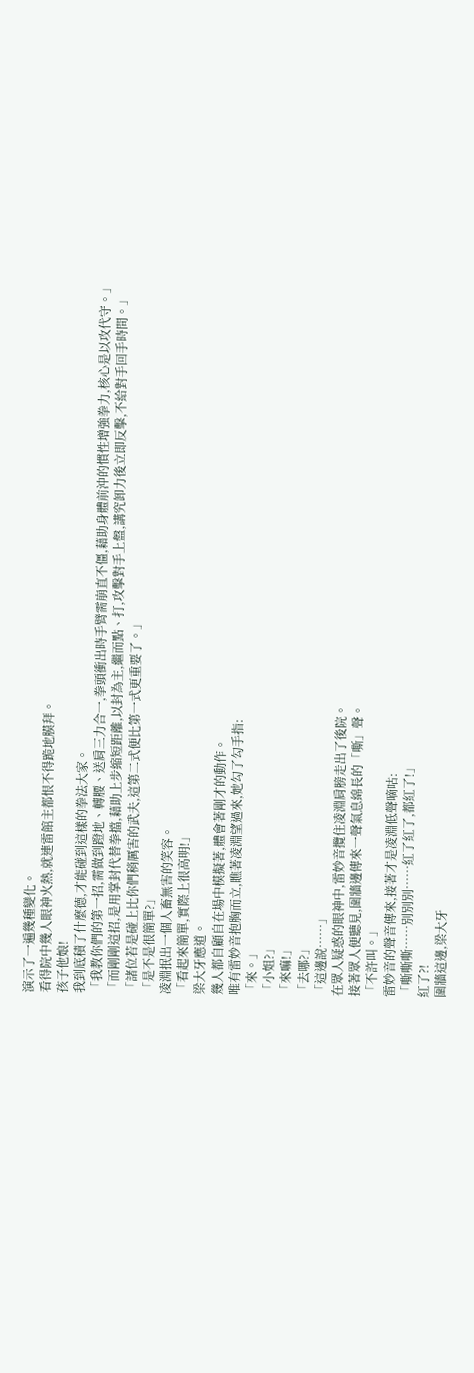演示了一遍幾種變化。
看得院中幾人眼神火熱,就連雷館主都恨不得跪地膜拜。
孩子他娘!
我到底積了什麼德,才能碰到這樣的拳法大家。
「我教你們的第一招,需做到蹬地、轉腰、送肩三力合一,拳頭衝出時手臂需崩直不僵,藉助身體前沖的慣性增強拳力,核心是以攻代守。」
「而剛剛這招,是用掌封代替拳擋,藉助上步縮短距離,以封為主,繼而點、打,攻擊對手上盤,講究卸力後立即反擊,不給對手回手時間。」
「諸位若是碰上比你們稍厲害的武夫,這第二式便比第一式更重要了。」
「是不是很簡單?」
凌淵抿出一個人畜無害的笑容。
「看起來簡單,實際上很高明!」
梁大牙應道。
幾人都自顧自在場中模擬著,體會著剛才的動作。
唯有雷妙音抱胸而立,瞧著凌淵望過來,她勾了勾手指:
「來。」
「小姐?」
「來嘛!」
「去哪?」
「這邊說……」
在眾人疑惑的眼神中,雷妙音攬住凌淵肩膀走出了後院。
接著眾人便聽見,圍牆邊傳來一聲氣息綿長的「嘶」聲。
「不許叫。」
雷妙音的聲音傳來,接著才是凌淵低聲嘀咕:
「嘶嘶嘶……別別別……紅了紅了,都紅了!」
紅了?!
圍牆這邊,梁大牙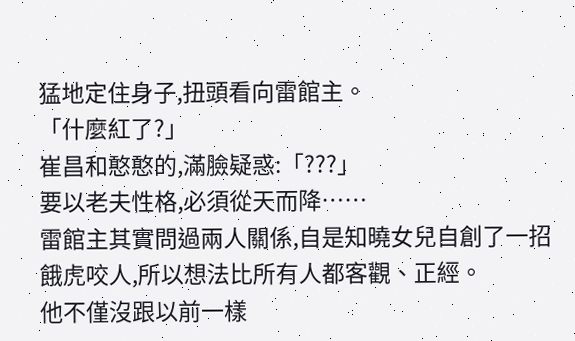猛地定住身子,扭頭看向雷館主。
「什麼紅了?」
崔昌和憨憨的,滿臉疑惑:「???」
要以老夫性格,必須從天而降……
雷館主其實問過兩人關係,自是知曉女兒自創了一招餓虎咬人,所以想法比所有人都客觀、正經。
他不僅沒跟以前一樣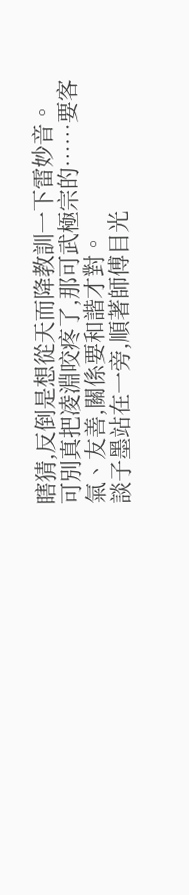瞎猜,反倒是想從天而降教訓一下雷妙音。
可別真把凌淵咬疼了,那可武極宗的……要客氣、友善,關係要和諧才對。
談子墨站在一旁,順著師傅目光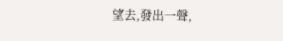望去,發出一聲,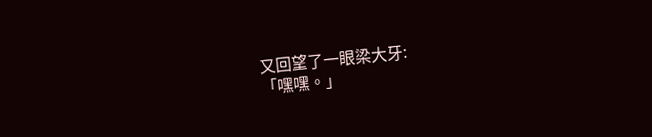又回望了一眼梁大牙:
「嘿嘿。」